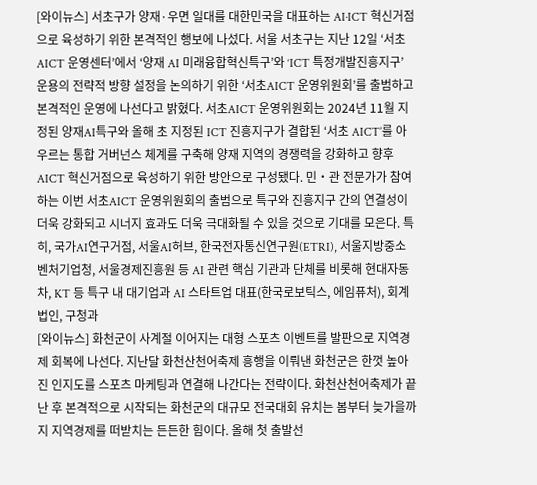[와이뉴스] 서초구가 양재·우면 일대를 대한민국을 대표하는 AI·ICT 혁신거점으로 육성하기 위한 본격적인 행보에 나섰다. 서울 서초구는 지난 12일 ‘서초AICT 운영센터’에서 ‘양재 AI 미래융합혁신특구’와 ‘ICT 특정개발진흥지구’ 운용의 전략적 방향 설정을 논의하기 위한 ‘서초AICT 운영위원회’를 출범하고 본격적인 운영에 나선다고 밝혔다. 서초AICT 운영위원회는 2024년 11월 지정된 양재AI특구와 올해 초 지정된 ICT 진흥지구가 결합된 ‘서초 AICT’를 아우르는 통합 거버넌스 체계를 구축해 양재 지역의 경쟁력을 강화하고 향후 AICT 혁신거점으로 육성하기 위한 방안으로 구성됐다. 민‧관 전문가가 참여하는 이번 서초AICT 운영위원회의 출범으로 특구와 진흥지구 간의 연결성이 더욱 강화되고 시너지 효과도 더욱 극대화될 수 있을 것으로 기대를 모은다. 특히, 국가AI연구거점, 서울AI허브, 한국전자통신연구원(ETRI), 서울지방중소벤처기업청, 서울경제진흥원 등 AI 관련 핵심 기관과 단체를 비롯해 현대자동차, KT 등 특구 내 대기업과 AI 스타트업 대표(한국로보틱스, 에임퓨처), 회계법인, 구청과
[와이뉴스] 화천군이 사계절 이어지는 대형 스포츠 이벤트를 발판으로 지역경제 회복에 나선다. 지난달 화천산천어축제 흥행을 이뤄낸 화천군은 한껏 높아진 인지도를 스포츠 마케팅과 연결해 나간다는 전략이다. 화천산천어축제가 끝난 후 본격적으로 시작되는 화천군의 대규모 전국대회 유치는 봄부터 늦가을까지 지역경제를 떠받치는 든든한 힘이다. 올해 첫 출발선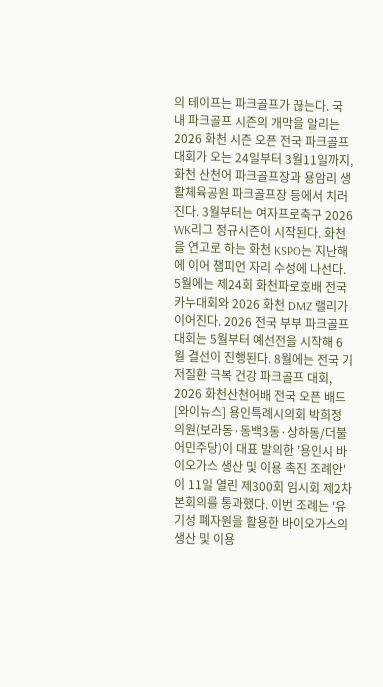의 테이프는 파크골프가 끊는다. 국내 파크골프 시즌의 개막을 알리는 2026 화천 시즌 오픈 전국 파크골프 대회가 오는 24일부터 3월11일까지, 화천 산천어 파크골프장과 용암리 생활체육공원 파크골프장 등에서 치러진다. 3월부터는 여자프로축구 2026 WK리그 정규시즌이 시작된다. 화천을 연고로 하는 화천 KSPO는 지난해에 이어 챔피언 자리 수성에 나선다. 5월에는 제24회 화천파로호배 전국카누대회와 2026 화천 DMZ 랠리가 이어진다. 2026 전국 부부 파크골프 대회는 5월부터 예선전을 시작해 6월 결선이 진행된다. 8월에는 전국 기저질환 극복 건강 파크골프 대회, 2026 화천산천어배 전국 오픈 배드
[와이뉴스] 용인특례시의회 박희정 의원(보라동·동백3동·상하동/더불어민주당)이 대표 발의한 '용인시 바이오가스 생산 및 이용 촉진 조례안'이 11일 열린 제300회 임시회 제2차 본회의를 통과했다. 이번 조례는 '유기성 폐자원을 활용한 바이오가스의 생산 및 이용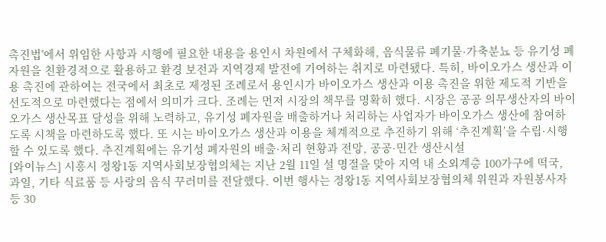촉진법'에서 위임한 사항과 시행에 필요한 내용을 용인시 차원에서 구체화해, 음식물류 폐기물·가축분뇨 등 유기성 폐자원을 친환경적으로 활용하고 환경 보전과 지역경제 발전에 기여하는 취지로 마련됐다. 특히, 바이오가스 생산과 이용 촉진에 관하여는 전국에서 최초로 제정된 조례로서 용인시가 바이오가스 생산과 이용 촉진을 위한 제도적 기반을 선도적으로 마련했다는 점에서 의미가 크다. 조례는 먼저 시장의 책무를 명확히 했다. 시장은 공공 의무생산자의 바이오가스 생산목표 달성을 위해 노력하고, 유기성 폐자원을 배출하거나 처리하는 사업자가 바이오가스 생산에 참여하도록 시책을 마련하도록 했다. 또 시는 바이오가스 생산과 이용을 체계적으로 추진하기 위해 ‘추진계획’을 수립·시행할 수 있도록 했다. 추진계획에는 유기성 폐자원의 배출·처리 현황과 전망, 공공·민간 생산시설
[와이뉴스] 시흥시 정왕1동 지역사회보장협의체는 지난 2월 11일 설 명절을 맞아 지역 내 소외계층 100가구에 떡국, 과일, 기타 식료품 등 사랑의 음식 꾸러미를 전달했다. 이번 행사는 정왕1동 지역사회보장협의체 위원과 자원봉사자 등 30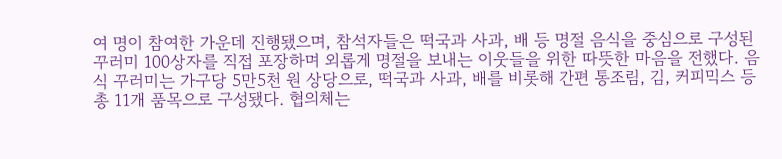여 명이 참여한 가운데 진행됐으며, 참석자들은 떡국과 사과, 배 등 명절 음식을 중심으로 구성된 꾸러미 100상자를 직접 포장하며 외롭게 명절을 보내는 이웃들을 위한 따뜻한 마음을 전했다. 음식 꾸러미는 가구당 5만5천 원 상당으로, 떡국과 사과, 배를 비롯해 간편 통조림, 김, 커피믹스 등 총 11개 품목으로 구성됐다. 협의체는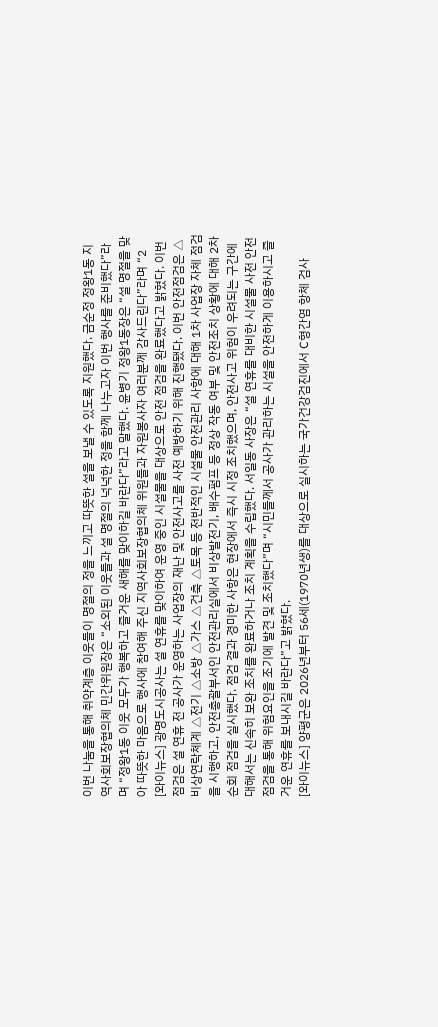이번 나눔을 통해 취약계층 이웃들이 명절의 정을 느끼고 따뜻한 설을 보낼 수 있도록 지원했다. 금순정 정왕1동 지역사회보장협의체 민간위원장은 “소외된 이웃들과 설 명절의 넉넉한 정을 함께 나누고자 이번 행사를 준비했다”라며 “정왕1동 이웃 모두가 행복하고 즐거운 새해를 맞이하길 바란다”라고 말했다. 윤병기 정왕1동장은 “설 명절을 맞아 따뜻한 마음으로 행사에 참여해 주신 지역사회보장협의체 위원들과 자원봉사자 여러분께 감사드린다”라며 “2
[와이뉴스] 광명도시공사는 설 연휴를 맞이하여 운영 중인 시설물을 대상으로 안전 점검을 완료했다고 밝혔다. 이번 점검은 설 연휴 전 공사가 운영하는 사업장의 재난 및 안전사고를 사전 예방하기 위해 진행됐다. 이번 안전점검은 △비상연락체계 △전기 △소방 △가스 △건축 △토목 등 전반적인 시설물 안전관리 사항에 대해 1차 사업장 자체 점검을 시행하고, 안전총괄부서인 안전관리실에서 비상발전기, 배수펌프 등 정상 작동 여부 및 안전조치 상황에 대해 2차 순회 점검을 실시했다. 점검 결과 경미한 사항은 현장에서 즉시 시정 조치했으며, 안전사고 위험이 우려되는 구간에 대해서는 신속히 보완 조치를 완료하거나 조치 계획을 수립했다. 서일동 사장은 “설 연휴를 대비한 시설물 사전 안전점검을 통해 위험요인을 조기에 발견 및 조치했다”며 “시민들께서 공사가 관리하는 시설을 안전하게 이용하시고 즐거운 연휴를 보내시길 바란다”고 밝혔다.
[와이뉴스] 양평군은 2026년부터 56세(1970년생)를 대상으로 실시하는 국가건강검진에서 C형간염 항체 검사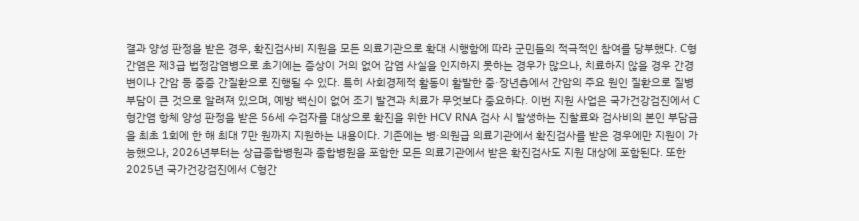결과 양성 판정을 받은 경우, 확진검사비 지원을 모든 의료기관으로 확대 시행함에 따라 군민들의 적극적인 참여를 당부했다. C형간염은 제3급 법정감염병으로 초기에는 증상이 거의 없어 감염 사실을 인지하지 못하는 경우가 많으나, 치료하지 않을 경우 간경변이나 간암 등 중증 간질환으로 진행될 수 있다. 특히 사회경제적 활동이 활발한 중·장년층에서 간암의 주요 원인 질환으로 질병 부담이 큰 것으로 알려져 있으며, 예방 백신이 없어 조기 발견과 치료가 무엇보다 중요하다. 이번 지원 사업은 국가건강검진에서 C형간염 항체 양성 판정을 받은 56세 수검자를 대상으로 확진을 위한 HCV RNA 검사 시 발생하는 진찰료와 검사비의 본인 부담금을 최초 1회에 한 해 최대 7만 원까지 지원하는 내용이다. 기존에는 병·의원급 의료기관에서 확진검사를 받은 경우에만 지원이 가능했으나, 2026년부터는 상급종합병원과 종합병원을 포함한 모든 의료기관에서 받은 확진검사도 지원 대상에 포함된다. 또한 2025년 국가건강검진에서 C형간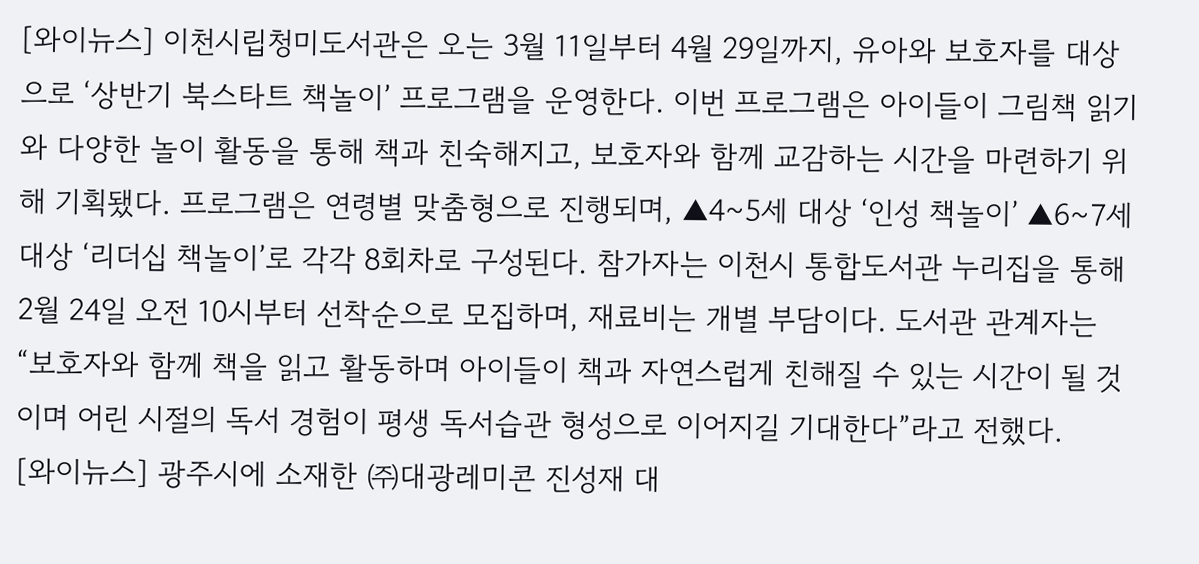[와이뉴스] 이천시립청미도서관은 오는 3월 11일부터 4월 29일까지, 유아와 보호자를 대상으로 ‘상반기 북스타트 책놀이’ 프로그램을 운영한다. 이번 프로그램은 아이들이 그림책 읽기와 다양한 놀이 활동을 통해 책과 친숙해지고, 보호자와 함께 교감하는 시간을 마련하기 위해 기획됐다. 프로그램은 연령별 맞춤형으로 진행되며, ▲4~5세 대상 ‘인성 책놀이’ ▲6~7세 대상 ‘리더십 책놀이’로 각각 8회차로 구성된다. 참가자는 이천시 통합도서관 누리집을 통해 2월 24일 오전 10시부터 선착순으로 모집하며, 재료비는 개별 부담이다. 도서관 관계자는 “보호자와 함께 책을 읽고 활동하며 아이들이 책과 자연스럽게 친해질 수 있는 시간이 될 것이며 어린 시절의 독서 경험이 평생 독서습관 형성으로 이어지길 기대한다”라고 전했다.
[와이뉴스] 광주시에 소재한 ㈜대광레미콘 진성재 대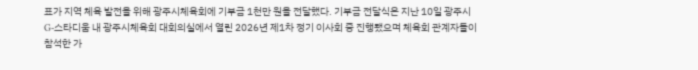표가 지역 체육 발전을 위해 광주시체육회에 기부금 1천만 원을 전달했다. 기부금 전달식은 지난 10일 광주시 G-스타디움 내 광주시체육회 대회의실에서 열린 2026년 제1차 정기 이사회 중 진행됐으며 체육회 관계자들이 참석한 가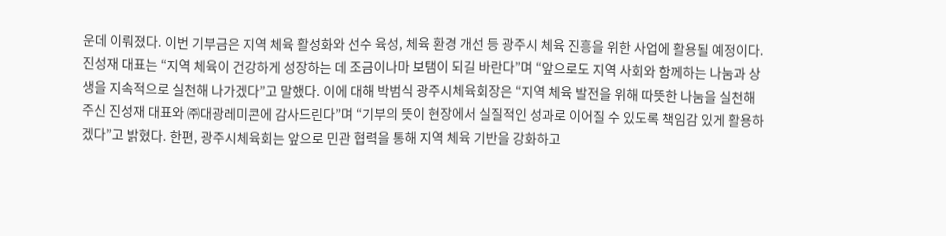운데 이뤄졌다. 이번 기부금은 지역 체육 활성화와 선수 육성, 체육 환경 개선 등 광주시 체육 진흥을 위한 사업에 활용될 예정이다. 진성재 대표는 “지역 체육이 건강하게 성장하는 데 조금이나마 보탬이 되길 바란다”며 “앞으로도 지역 사회와 함께하는 나눔과 상생을 지속적으로 실천해 나가겠다”고 말했다. 이에 대해 박범식 광주시체육회장은 “지역 체육 발전을 위해 따뜻한 나눔을 실천해 주신 진성재 대표와 ㈜대광레미콘에 감사드린다”며 “기부의 뜻이 현장에서 실질적인 성과로 이어질 수 있도록 책임감 있게 활용하겠다”고 밝혔다. 한편, 광주시체육회는 앞으로 민관 협력을 통해 지역 체육 기반을 강화하고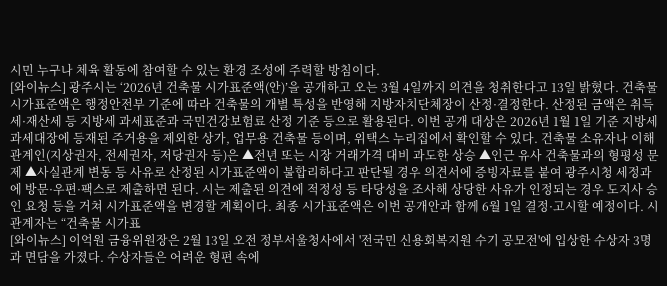시민 누구나 체육 활동에 참여할 수 있는 환경 조성에 주력할 방침이다.
[와이뉴스] 광주시는 ‘2026년 건축물 시가표준액(안)’을 공개하고 오는 3월 4일까지 의견을 청취한다고 13일 밝혔다. 건축물 시가표준액은 행정안전부 기준에 따라 건축물의 개별 특성을 반영해 지방자치단체장이 산정·결정한다. 산정된 금액은 취득세·재산세 등 지방세 과세표준과 국민건강보험료 산정 기준 등으로 활용된다. 이번 공개 대상은 2026년 1월 1일 기준 지방세 과세대장에 등재된 주거용을 제외한 상가, 업무용 건축물 등이며, 위택스 누리집에서 확인할 수 있다. 건축물 소유자나 이해 관계인(지상권자, 전세권자, 저당권자 등)은 ▲전년 또는 시장 거래가격 대비 과도한 상승 ▲인근 유사 건축물과의 형평성 문제 ▲사실관계 변동 등 사유로 산정된 시가표준액이 불합리하다고 판단될 경우 의견서에 증빙자료를 붙여 광주시청 세정과에 방문·우편·팩스로 제출하면 된다. 시는 제출된 의견에 적정성 등 타당성을 조사해 상당한 사유가 인정되는 경우 도지사 승인 요청 등을 거쳐 시가표준액을 변경할 계획이다. 최종 시가표준액은 이번 공개안과 함께 6월 1일 결정·고시할 예정이다. 시 관계자는 “건축물 시가표
[와이뉴스] 이억원 금융위원장은 2월 13일 오전 정부서울청사에서 '전국민 신용회복지원 수기 공모전'에 입상한 수상자 3명과 면담을 가졌다. 수상자들은 어려운 형편 속에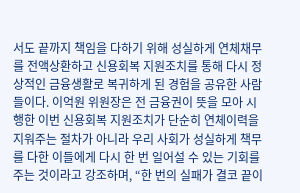서도 끝까지 책임을 다하기 위해 성실하게 연체채무를 전액상환하고 신용회복 지원조치를 통해 다시 정상적인 금융생활로 복귀하게 된 경험을 공유한 사람들이다. 이억원 위원장은 전 금융권이 뜻을 모아 시행한 이번 신용회복 지원조치가 단순히 연체이력을 지워주는 절차가 아니라 우리 사회가 성실하게 책무를 다한 이들에게 다시 한 번 일어설 수 있는 기회를 주는 것이라고 강조하며, “한 번의 실패가 결코 끝이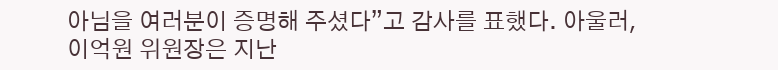아님을 여러분이 증명해 주셨다”고 감사를 표했다. 아울러, 이억원 위원장은 지난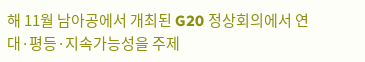해 11월 남아공에서 개최된 G20 정상회의에서 연대·평등·지속가능성을 주제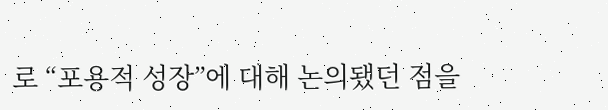로 “포용적 성장”에 대해 논의됐던 점을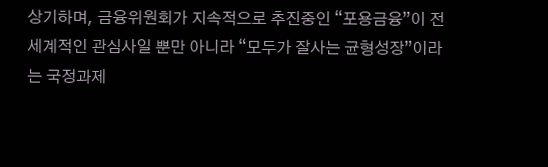상기하며, 금융위원회가 지속적으로 추진중인 “포용금융”이 전세계적인 관심사일 뿐만 아니라 “모두가 잘사는 균형성장”이라는 국정과제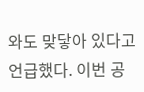와도 맞닿아 있다고 언급했다. 이번 공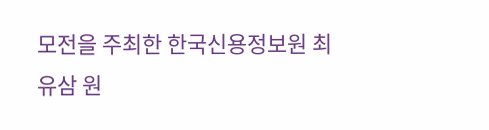모전을 주최한 한국신용정보원 최유삼 원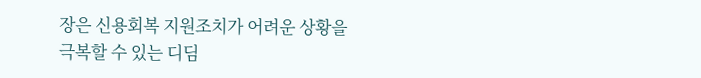장은 신용회복 지원조치가 어려운 상황을 극복할 수 있는 디딤